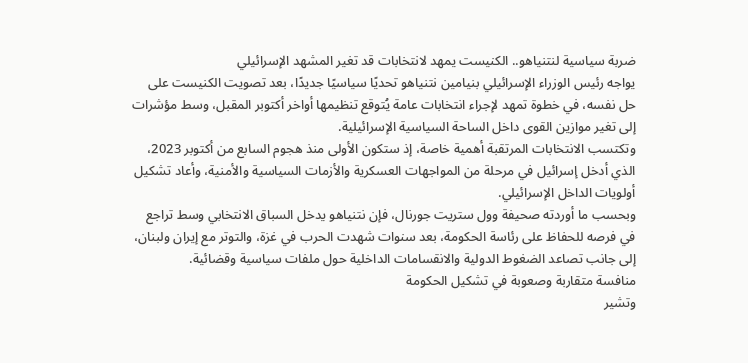ضربة سياسية لنتنياهو.. الكنيست يمهد لانتخابات قد تغير المشهد الإسرائيلي
يواجه رئيس الوزراء الإسرائيلي بنيامين نتنياهو تحديًا سياسيًا جديدًا، بعد تصويت الكنيست على حل نفسه، في خطوة تمهد لإجراء انتخابات عامة يُتوقع تنظيمها أواخر أكتوبر المقبل، وسط مؤشرات إلى تغير موازين القوى داخل الساحة السياسية الإسرائيلية.
وتكتسب الانتخابات المرتقبة أهمية خاصة، إذ ستكون الأولى منذ هجوم السابع من أكتوبر 2023، الذي أدخل إسرائيل في مرحلة من المواجهات العسكرية والأزمات السياسية والأمنية، وأعاد تشكيل أولويات الداخل الإسرائيلي.
وبحسب ما أوردته صحيفة وول ستريت جورنال، فإن نتنياهو يدخل السباق الانتخابي وسط تراجع في فرصه للحفاظ على رئاسة الحكومة، بعد سنوات شهدت الحرب في غزة، والتوتر مع إيران ولبنان، إلى جانب تصاعد الضغوط الدولية والانقسامات الداخلية حول ملفات سياسية وقضائية.
منافسة متقاربة وصعوبة في تشكيل الحكومة
وتشير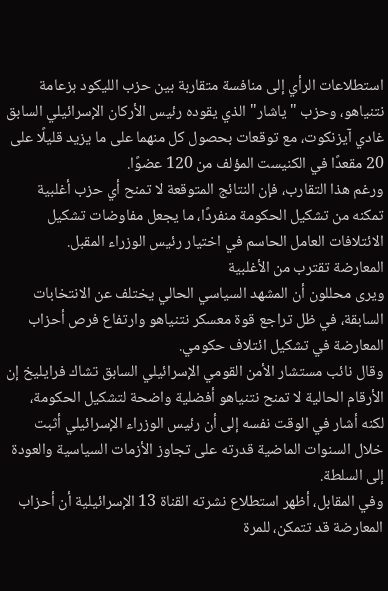استطلاعات الرأي إلى منافسة متقاربة بين حزب الليكود بزعامة نتنياهو، وحزب "ياشار" الذي يقوده رئيس الأركان الإسرائيلي السابق غادي آيزنكوت، مع توقعات بحصول كل منهما على ما يزيد قليلًا على 20 مقعدًا في الكنيست المؤلف من 120 عضوًا.
ورغم هذا التقارب، فإن النتائج المتوقعة لا تمنح أي حزب أغلبية تمكنه من تشكيل الحكومة منفردًا، ما يجعل مفاوضات تشكيل الائتلافات العامل الحاسم في اختيار رئيس الوزراء المقبل.
المعارضة تقترب من الأغلبية
ويرى محللون أن المشهد السياسي الحالي يختلف عن الانتخابات السابقة، في ظل تراجع قوة معسكر نتنياهو وارتفاع فرص أحزاب المعارضة في تشكيل ائتلاف حكومي.
وقال نائب مستشار الأمن القومي الإسرائيلي السابق تشاك فرايليخ إن الأرقام الحالية لا تمنح نتنياهو أفضلية واضحة لتشكيل الحكومة، لكنه أشار في الوقت نفسه إلى أن رئيس الوزراء الإسرائيلي أثبت خلال السنوات الماضية قدرته على تجاوز الأزمات السياسية والعودة إلى السلطة.
وفي المقابل، أظهر استطلاع نشرته القناة 13 الإسرائيلية أن أحزاب المعارضة قد تتمكن، للمرة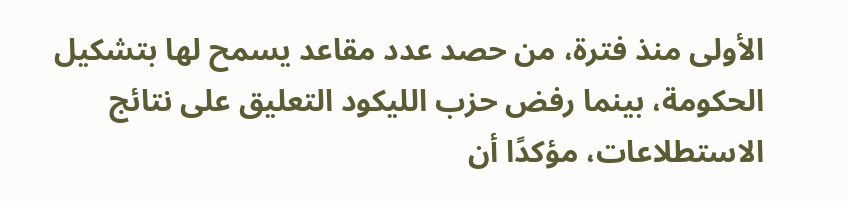الأولى منذ فترة، من حصد عدد مقاعد يسمح لها بتشكيل الحكومة، بينما رفض حزب الليكود التعليق على نتائج الاستطلاعات، مؤكدًا أن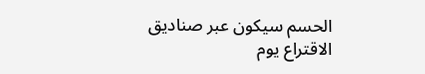الحسم سيكون عبر صناديق الاقتراع يوم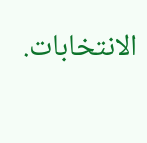الانتخابات.